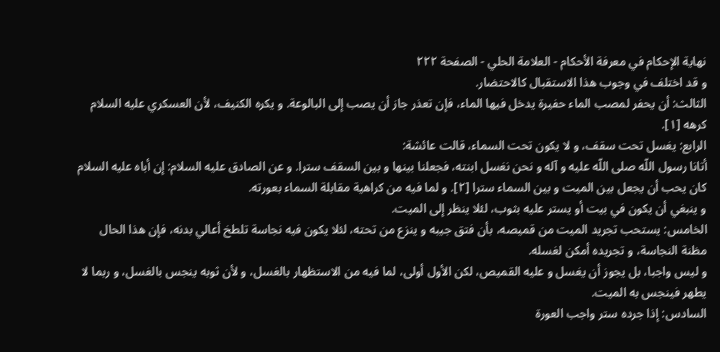نهاية الإحكام في معرفة الأحكام - العلامة الحلي - الصفحة ٢٢٢
و قد اختلف في وجوب هذا الاستقبال كالاحتضار.
الثالث: أن يحفر لمصب الماء حفيرة يدخل فيها الماء، فإن تعذر جاز أن يصب إلى البالوعة. و يكره الكنيف، لأن العسكري عليه السلام كرهه [١].
الرابع: يغسل تحت سقف، و لا يكون تحت السماء، قالت عائشة:
أتانا رسول اللّه صلى اللّه عليه و آله و نحن نغسل ابنته، فجعلنا بينها و بين السقف سترا. و عن الصادق عليه السلام: إن أباه عليه السلام كان يحب أن يجعل بين الميت و بين السماء سترا [٢]. و لما فيه من كراهية مقابلة السماء بعورته.
و ينبغي أن يكون في بيت أو يستر عليه بثوب، لئلا ينظر إلى الميت.
الخامس: يستحب تجريد الميت من قميصه، بأن فتق جيبه و ينزع من تحته، لئلا يكون فيه نجاسة تلطخ أعالي بدنه، فإن هذا الحال مظنة النجاسة، و تجريده أمكن لغسله.
و ليس واجبا، بل يجوز أن يغسل و عليه القميص، لكن الأول أولى، لما فيه من الاستظهار بالغسل، و لأن ثوبه ينجس بالغسل، و ربما لا يطهر فينجس به الميت.
السادس: إذا جرده ستر واجب العورة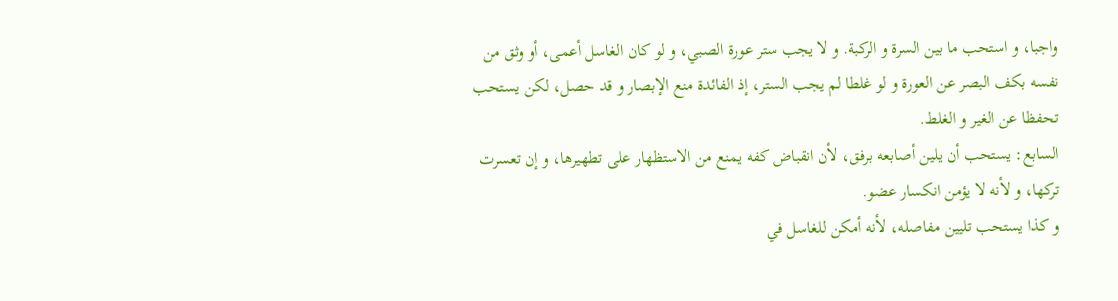واجبا، و استحب ما بين السرة و الركبة. و لا يجب ستر عورة الصبي، و لو كان الغاسل أعمى، أو وثق من نفسه بكف البصر عن العورة و لو غلطا لم يجب الستر، إذ الفائدة منع الإبصار و قد حصل، لكن يستحب تحفظا عن الغير و الغلط.
السابع: يستحب أن يلين أصابعه برفق، لأن انقباض كفه يمنع من الاستظهار على تطهيرها، و إن تعسرت تركها، و لأنه لا يؤمن انكسار عضو.
و كذا يستحب تليين مفاصله، لأنه أمكن للغاسل في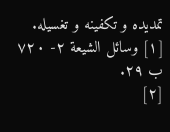تمديده و تكفينه و تغسيله.
[١] وسائل الشيعة ٢- ٧٢٠ ب ٢٩.
[٢]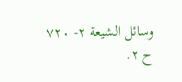وسائل الشيعة ٢- ٧٢٠ ح ٢.